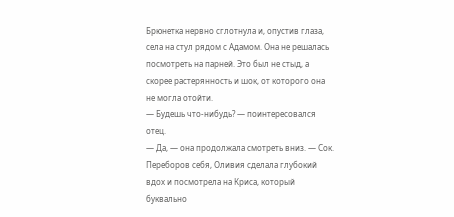Брюнетка нервно сглотнула и, опустив глаза, села на стул рядом с Адамом. Она не решалась посмотреть на парней. Это был не стыд, а скорее растерянность и шок, от которого она не могла отойти.
— Будешь что-нибудь? — поинтересовался отец.
— Да, — она продолжала смотреть вниз. — Сок.
Переборов себя, Оливия сделала глубокий вдох и посмотрела на Криса, который буквально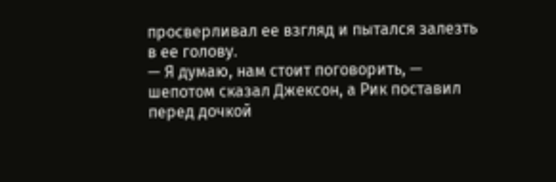просверливал ее взгляд и пытался залезть в ее голову.
— Я думаю, нам стоит поговорить, — шепотом сказал Джексон, а Рик поставил перед дочкой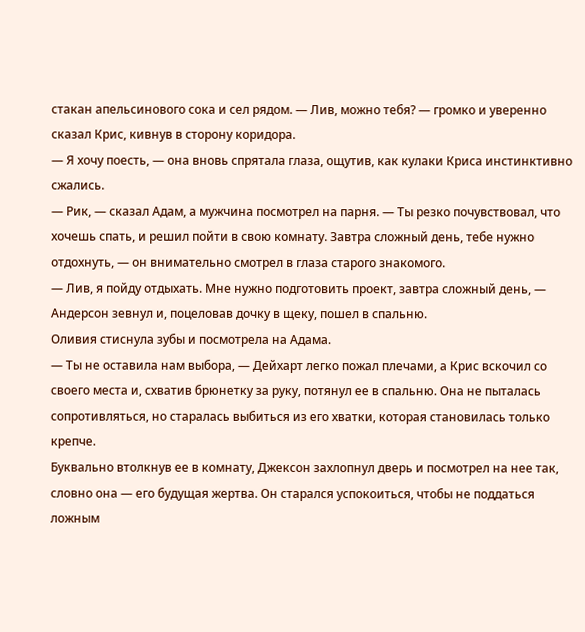стакан апельсинового сока и сел рядом. — Лив, можно тебя? — громко и уверенно сказал Крис, кивнув в сторону коридора.
— Я хочу поесть, — она вновь спрятала глаза, ощутив, как кулаки Криса инстинктивно сжались.
— Рик, — сказал Адам, а мужчина посмотрел на парня. — Ты резко почувствовал, что хочешь спать, и решил пойти в свою комнату. Завтра сложный день, тебе нужно отдохнуть, — он внимательно смотрел в глаза старого знакомого.
— Лив, я пойду отдыхать. Мне нужно подготовить проект, завтра сложный день, — Андерсон зевнул и, поцеловав дочку в щеку, пошел в спальню.
Оливия стиснула зубы и посмотрела на Адама.
— Ты не оставила нам выбора, — Дейхарт легко пожал плечами, а Крис вскочил со своего места и, схватив брюнетку за руку, потянул ее в спальню. Она не пыталась сопротивляться, но старалась выбиться из его хватки, которая становилась только крепче.
Буквально втолкнув ее в комнату, Джексон захлопнул дверь и посмотрел на нее так, словно она — его будущая жертва. Он старался успокоиться, чтобы не поддаться ложным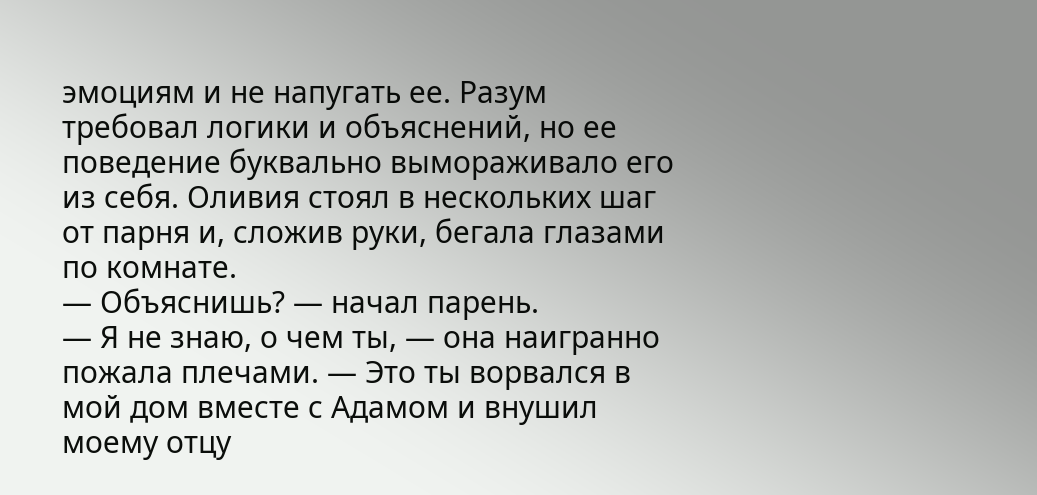эмоциям и не напугать ее. Разум требовал логики и объяснений, но ее поведение буквально вымораживало его из себя. Оливия стоял в нескольких шаг от парня и, сложив руки, бегала глазами по комнате.
— Объяснишь? — начал парень.
— Я не знаю, о чем ты, — она наигранно пожала плечами. — Это ты ворвался в мой дом вместе с Адамом и внушил моему отцу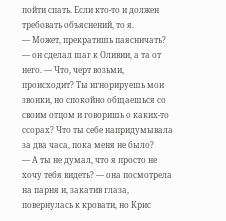пойти спать. Если кто-то и должен требовать объяснений, то я.
— Может, прекратишь паясничать? — он сделал шаг к Оливии, а та от него. — Что, черт возьми, происходит? Ты игнорируешь мои звонки, но спокойно общаешься со своим отцом и говоришь о каких-то ссорах? Что ты себе напридумывала за два часа, пока меня не было?
— А ты не думал, что я просто не хочу тебя видеть? — она посмотрела на парня и, закатив глаза, повернулась к кровати, но Крис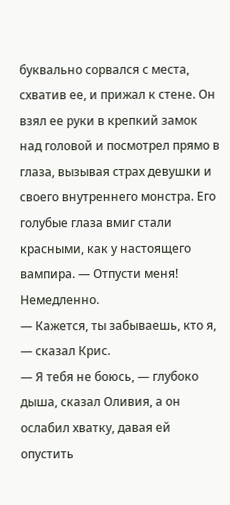буквально сорвался с места, схватив ее, и прижал к стене. Он взял ее руки в крепкий замок над головой и посмотрел прямо в глаза, вызывая страх девушки и своего внутреннего монстра. Его голубые глаза вмиг стали красными, как у настоящего вампира. — Отпусти меня! Немедленно.
— Кажется, ты забываешь, кто я, — сказал Крис.
— Я тебя не боюсь, — глубоко дыша, сказал Оливия, а он ослабил хватку, давая ей опустить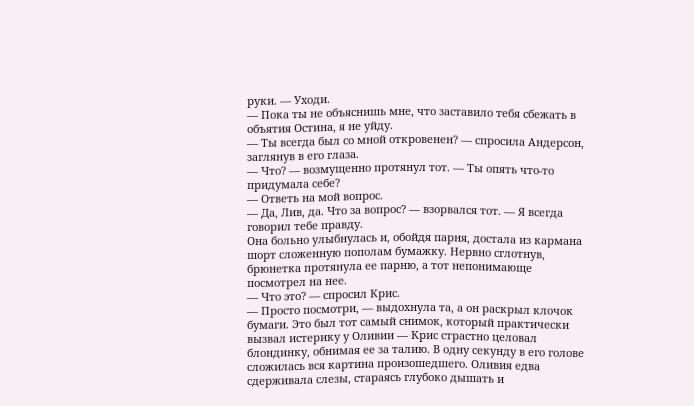руки. — Уходи.
— Пока ты не объяснишь мне, что заставило тебя сбежать в объятия Остина, я не уйду.
— Ты всегда был со мной откровенен? — спросила Андерсон, заглянув в его глаза.
— Что? — возмущенно протянул тот. — Ты опять что-то придумала себе?
— Ответь на мой вопрос.
— Да, Лив, да. Что за вопрос? — взорвался тот. — Я всегда говорил тебе правду.
Она больно улыбнулась и, обойдя парня, достала из кармана шорт сложенную пополам бумажку. Нервно сглотнув, брюнетка протянула ее парню, а тот непонимающе посмотрел на нее.
— Что это? — спросил Крис.
— Просто посмотри, — выдохнула та, а он раскрыл клочок бумаги. Это был тот самый снимок, который практически вызвал истерику у Оливии — Крис страстно целовал блондинку, обнимая ее за талию. В одну секунду в его голове сложилась вся картина произошедшего. Оливия едва сдерживала слезы, стараясь глубоко дышать и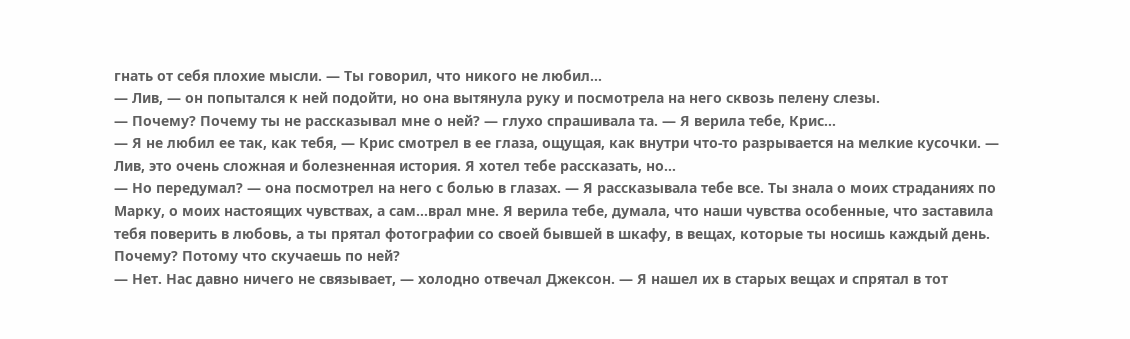гнать от себя плохие мысли. — Ты говорил, что никого не любил…
— Лив, — он попытался к ней подойти, но она вытянула руку и посмотрела на него сквозь пелену слезы.
— Почему? Почему ты не рассказывал мне о ней? — глухо спрашивала та. — Я верила тебе, Крис…
— Я не любил ее так, как тебя, — Крис смотрел в ее глаза, ощущая, как внутри что-то разрывается на мелкие кусочки. — Лив, это очень сложная и болезненная история. Я хотел тебе рассказать, но…
— Но передумал? — она посмотрел на него с болью в глазах. — Я рассказывала тебе все. Ты знала о моих страданиях по Марку, о моих настоящих чувствах, а сам…врал мне. Я верила тебе, думала, что наши чувства особенные, что заставила тебя поверить в любовь, а ты прятал фотографии со своей бывшей в шкафу, в вещах, которые ты носишь каждый день. Почему? Потому что скучаешь по ней?
— Нет. Нас давно ничего не связывает, — холодно отвечал Джексон. — Я нашел их в старых вещах и спрятал в тот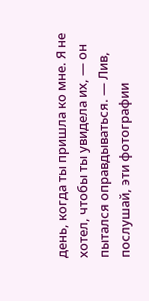день, когда ты пришла ко мне. Я не хотел, чтобы ты увидела их, — он пытался оправдываться. — Лив, послушай, эти фотографии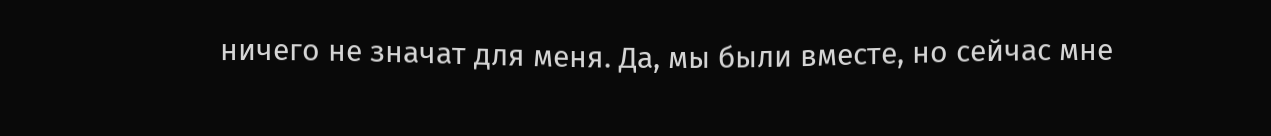ничего не значат для меня. Да, мы были вместе, но сейчас мне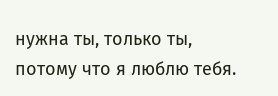нужна ты, только ты, потому что я люблю тебя.